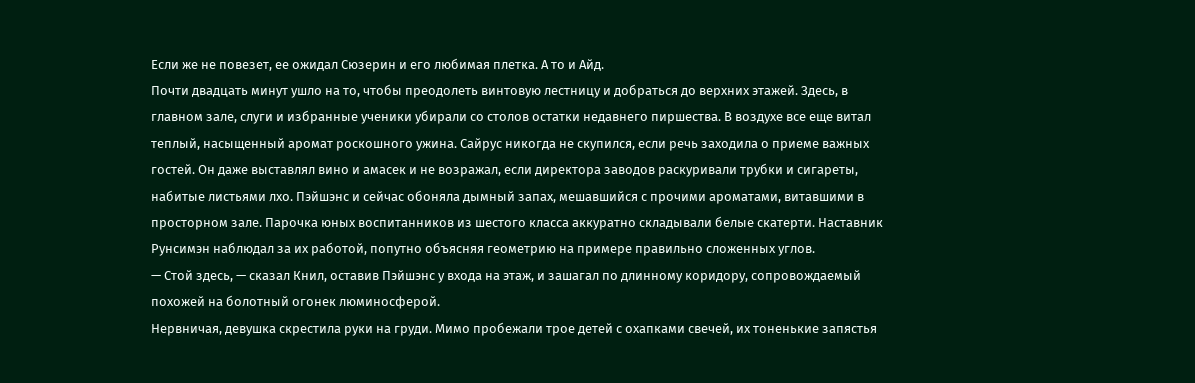Если же не повезет, ее ожидал Сюзерин и его любимая плетка. А то и Айд.
Почти двадцать минут ушло на то, чтобы преодолеть винтовую лестницу и добраться до верхних этажей. Здесь, в главном зале, слуги и избранные ученики убирали со столов остатки недавнего пиршества. В воздухе все еще витал теплый, насыщенный аромат роскошного ужина. Сайрус никогда не скупился, если речь заходила о приеме важных гостей. Он даже выставлял вино и амасек и не возражал, если директора заводов раскуривали трубки и сигареты, набитые листьями лхо. Пэйшэнс и сейчас обоняла дымный запах, мешавшийся с прочими ароматами, витавшими в просторном зале. Парочка юных воспитанников из шестого класса аккуратно складывали белые скатерти. Наставник Рунсимэн наблюдал за их работой, попутно объясняя геометрию на примере правильно сложенных углов.
— Стой здесь, — сказал Книл, оставив Пэйшэнс у входа на этаж, и зашагал по длинному коридору, сопровождаемый похожей на болотный огонек люминосферой.
Нервничая, девушка скрестила руки на груди. Мимо пробежали трое детей с охапками свечей, их тоненькие запястья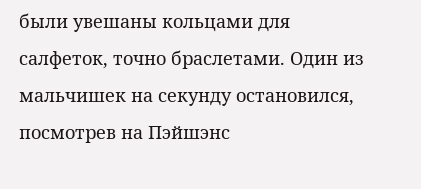были увешаны кольцами для салфеток, точно браслетами. Один из мальчишек на секунду остановился, посмотрев на Пэйшэнс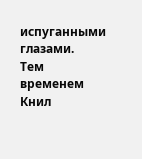испуганными глазами.
Тем временем Книл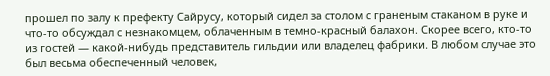прошел по залу к префекту Сайрусу, который сидел за столом с граненым стаканом в руке и что-то обсуждал с незнакомцем, облаченным в темно-красный балахон. Скорее всего, кто-то из гостей — какой-нибудь представитель гильдии или владелец фабрики. В любом случае это был весьма обеспеченный человек,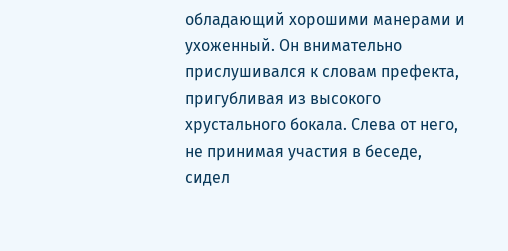обладающий хорошими манерами и ухоженный. Он внимательно прислушивался к словам префекта, пригубливая из высокого хрустального бокала. Слева от него, не принимая участия в беседе, сидел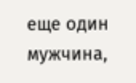еще один мужчина,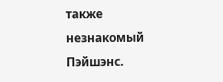также незнакомый Пэйшэнс.